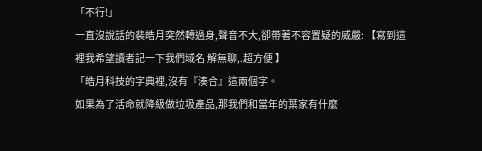「不行!」
一直沒說話的裴皓月突然轉過身,聲音不大,卻帶著不容置疑的威嚴: 【寫到這裡我希望讀者記一下我們域名 解無聊,.超方便 】
「皓月科技的字典裡,沒有『湊合』這兩個字。
如果為了活命就降級做垃圾產品,那我們和當年的葉家有什麼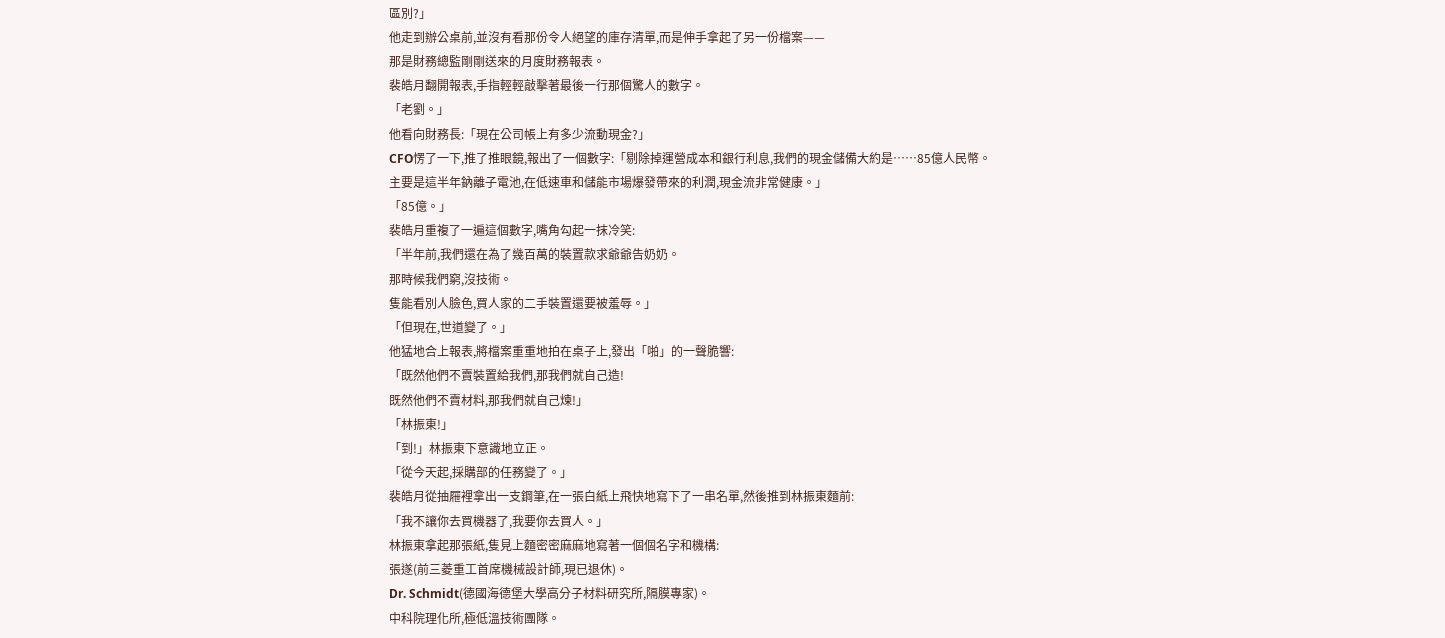區別?」
他走到辦公桌前,並沒有看那份令人絕望的庫存清單,而是伸手拿起了另一份檔案——
那是財務總監剛剛送來的月度財務報表。
裴皓月翻開報表,手指輕輕敲擊著最後一行那個驚人的數字。
「老劉。」
他看向財務長:「現在公司帳上有多少流動現金?」
CFO愣了一下,推了推眼鏡,報出了一個數字:「剔除掉運營成本和銀行利息,我們的現金儲備大約是……85億人民幣。
主要是這半年鈉離子電池,在低速車和儲能市場爆發帶來的利潤,現金流非常健康。」
「85億。」
裴皓月重複了一遍這個數字,嘴角勾起一抹冷笑:
「半年前,我們還在為了幾百萬的裝置款求爺爺告奶奶。
那時候我們窮,沒技術。
隻能看別人臉色,買人家的二手裝置還要被羞辱。」
「但現在,世道變了。」
他猛地合上報表,將檔案重重地拍在桌子上,發出「啪」的一聲脆響:
「既然他們不賣裝置給我們,那我們就自己造!
既然他們不賣材料,那我們就自己煉!」
「林振東!」
「到!」林振東下意識地立正。
「從今天起,採購部的任務變了。」
裴皓月從抽屜裡拿出一支鋼筆,在一張白紙上飛快地寫下了一串名單,然後推到林振東麵前:
「我不讓你去買機器了,我要你去買人。」
林振東拿起那張紙,隻見上麵密密麻麻地寫著一個個名字和機構:
張遂(前三菱重工首席機械設計師,現已退休)。
Dr. Schmidt(德國海德堡大學高分子材料研究所,隔膜專家)。
中科院理化所,極低溫技術團隊。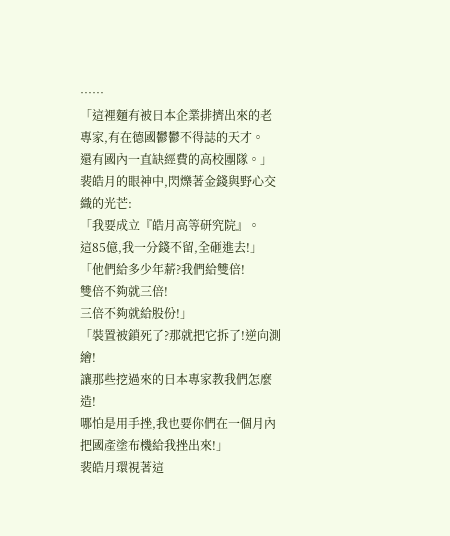……
「這裡麵有被日本企業排擠出來的老專家,有在德國鬱鬱不得誌的天才。
還有國內一直缺經費的高校團隊。」
裴皓月的眼神中,閃爍著金錢與野心交織的光芒:
「我要成立『皓月高等研究院』。
這85億,我一分錢不留,全砸進去!」
「他們給多少年薪?我們給雙倍!
雙倍不夠就三倍!
三倍不夠就給股份!」
「裝置被鎖死了?那就把它拆了!逆向測繪!
讓那些挖過來的日本專家教我們怎麼造!
哪怕是用手挫,我也要你們在一個月內把國產塗布機給我挫出來!」
裴皓月環視著這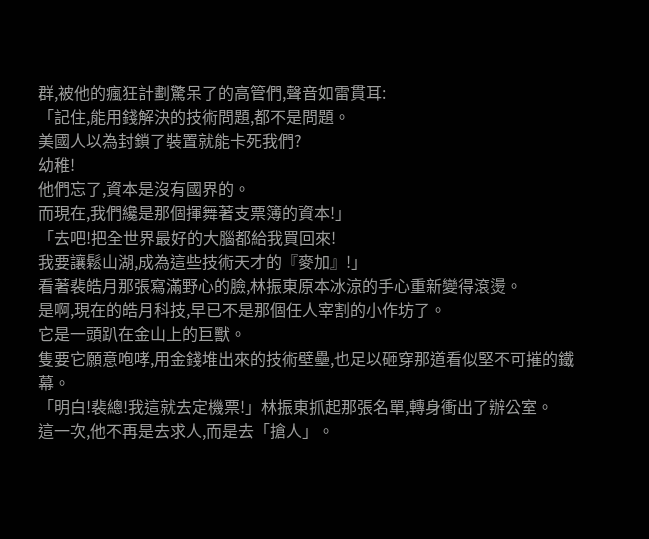群,被他的瘋狂計劃驚呆了的高管們,聲音如雷貫耳:
「記住,能用錢解決的技術問題,都不是問題。
美國人以為封鎖了裝置就能卡死我們?
幼稚!
他們忘了,資本是沒有國界的。
而現在,我們纔是那個揮舞著支票簿的資本!」
「去吧!把全世界最好的大腦都給我買回來!
我要讓鬆山湖,成為這些技術天才的『麥加』!」
看著裴皓月那張寫滿野心的臉,林振東原本冰涼的手心重新變得滾燙。
是啊,現在的皓月科技,早已不是那個任人宰割的小作坊了。
它是一頭趴在金山上的巨獸。
隻要它願意咆哮,用金錢堆出來的技術壁壘,也足以砸穿那道看似堅不可摧的鐵幕。
「明白!裴總!我這就去定機票!」林振東抓起那張名單,轉身衝出了辦公室。
這一次,他不再是去求人,而是去「搶人」。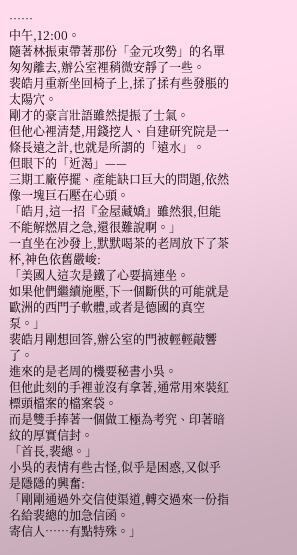……
中午,12:00。
隨著林振東帶著那份「金元攻勢」的名單匆匆離去,辦公室裡稍微安靜了一些。
裴皓月重新坐回椅子上,揉了揉有些發脹的太陽穴。
剛才的豪言壯語雖然提振了士氣。
但他心裡清楚,用錢挖人、自建研究院是一條長遠之計,也就是所謂的「遠水」。
但眼下的「近渴」——
三期工廠停擺、產能缺口巨大的問題,依然像一塊巨石壓在心頭。
「皓月,這一招『金屋藏嬌』雖然狠,但能不能解燃眉之急,還很難說啊。」
一直坐在沙發上,默默喝茶的老周放下了茶杯,神色依舊嚴峻:
「美國人這次是鐵了心要搞連坐。
如果他們繼續施壓,下一個斷供的可能就是歐洲的西門子軟體,或者是德國的真空泵。」
裴皓月剛想回答,辦公室的門被輕輕敲響了。
進來的是老周的機要秘書小吳。
但他此刻的手裡並沒有拿著,通常用來裝紅標頭檔案的檔案袋。
而是雙手捧著一個做工極為考究、印著暗紋的厚實信封。
「首長,裴總。」
小吳的表情有些古怪,似乎是困惑,又似乎是隱隱的興奮:
「剛剛通過外交信使渠道,轉交過來一份指名給裴總的加急信函。
寄信人……有點特殊。」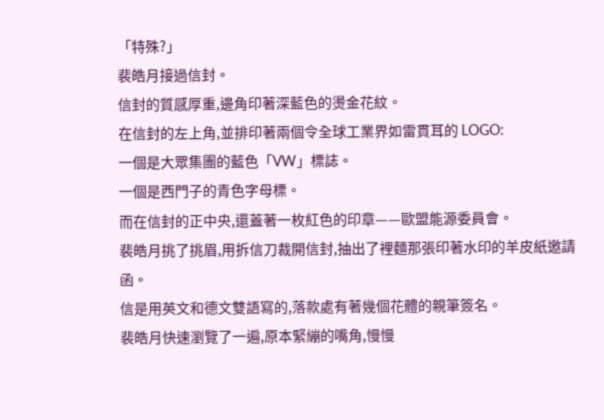「特殊?」
裴皓月接過信封。
信封的質感厚重,邊角印著深藍色的燙金花紋。
在信封的左上角,並排印著兩個令全球工業界如雷貫耳的 LOGO:
一個是大眾集團的藍色「VW」標誌。
一個是西門子的青色字母標。
而在信封的正中央,還蓋著一枚紅色的印章——歐盟能源委員會。
裴皓月挑了挑眉,用拆信刀裁開信封,抽出了裡麵那張印著水印的羊皮紙邀請函。
信是用英文和德文雙語寫的,落款處有著幾個花體的親筆簽名。
裴皓月快速瀏覽了一遍,原本緊繃的嘴角,慢慢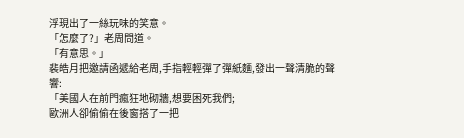浮現出了一絲玩味的笑意。
「怎麼了?」老周問道。
「有意思。」
裴皓月把邀請函遞給老周,手指輕輕彈了彈紙麵,發出一聲清脆的聲響:
「美國人在前門瘋狂地砌牆,想要困死我們;
歐洲人卻偷偷在後窗搭了一把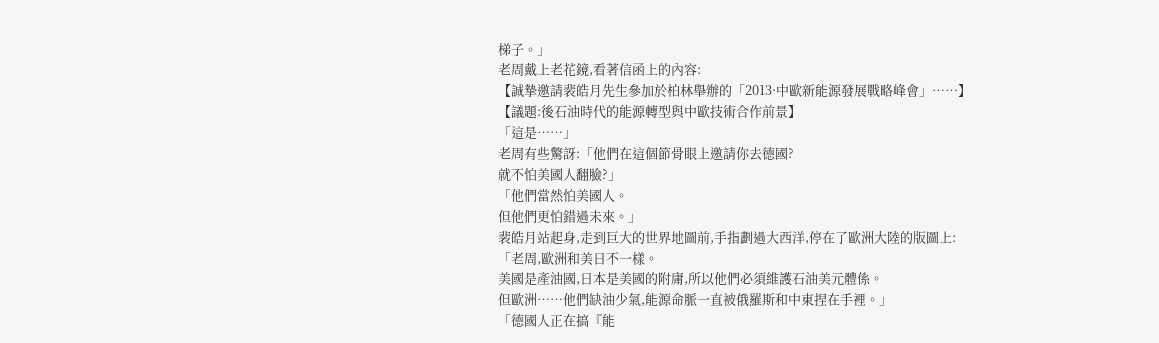梯子。」
老周戴上老花鏡,看著信函上的內容:
【誠摯邀請裴皓月先生參加於柏林舉辦的「2013·中歐新能源發展戰略峰會」……】
【議題:後石油時代的能源轉型與中歐技術合作前景】
「這是……」
老周有些驚訝:「他們在這個節骨眼上邀請你去德國?
就不怕美國人翻臉?」
「他們當然怕美國人。
但他們更怕錯過未來。」
裴皓月站起身,走到巨大的世界地圖前,手指劃過大西洋,停在了歐洲大陸的版圖上:
「老周,歐洲和美日不一樣。
美國是產油國,日本是美國的附庸,所以他們必須維護石油美元體係。
但歐洲……他們缺油少氣,能源命脈一直被俄羅斯和中東捏在手裡。」
「德國人正在搞『能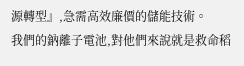源轉型』,急需高效廉價的儲能技術。
我們的鈉離子電池,對他們來說就是救命稻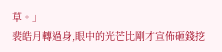草。」
裴皓月轉過身,眼中的光芒比剛才宣佈砸錢挖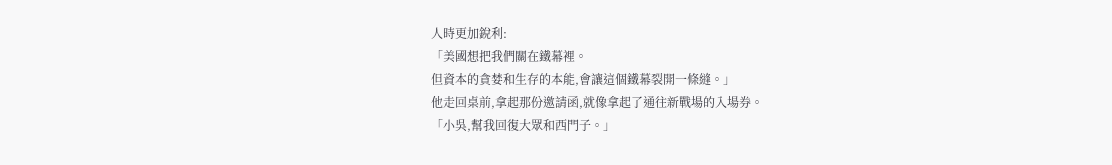人時更加銳利:
「美國想把我們關在鐵幕裡。
但資本的貪婪和生存的本能,會讓這個鐵幕裂開一條縫。」
他走回桌前,拿起那份邀請函,就像拿起了通往新戰場的入場券。
「小吳,幫我回復大眾和西門子。」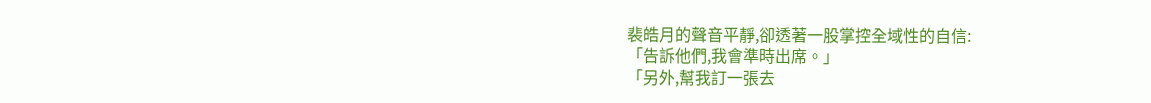裴皓月的聲音平靜,卻透著一股掌控全域性的自信:
「告訴他們,我會準時出席。」
「另外,幫我訂一張去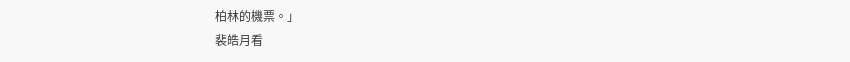柏林的機票。」
裴皓月看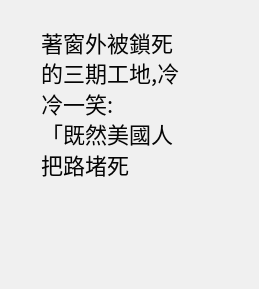著窗外被鎖死的三期工地,冷冷一笑:
「既然美國人把路堵死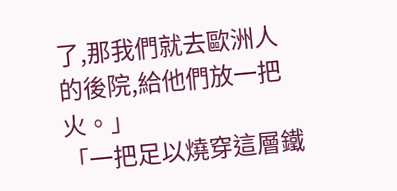了,那我們就去歐洲人的後院,給他們放一把火。」
「一把足以燒穿這層鐵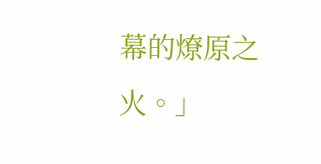幕的燎原之火。」